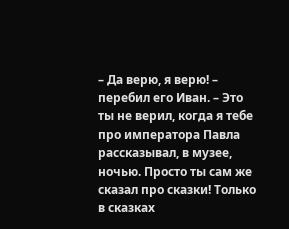– Да верю, я верю! – перебил его Иван. – Это ты не верил, когда я тебе про императора Павла рассказывал, в музее, ночью. Просто ты сам же сказал про сказки! Только в сказках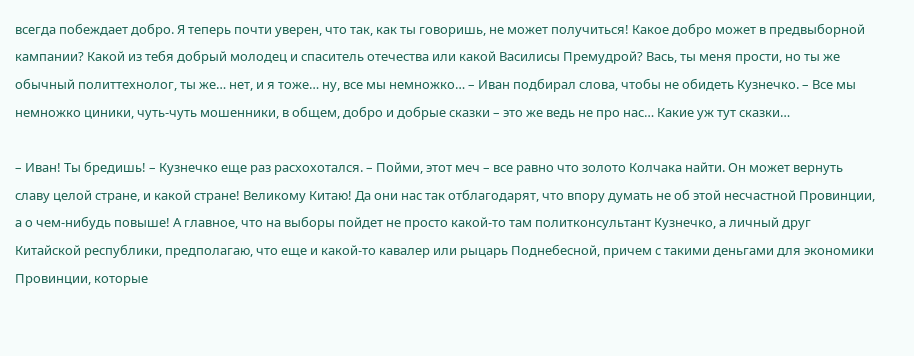всегда побеждает добро. Я теперь почти уверен, что так, как ты говоришь, не может получиться! Какое добро может в предвыборной кампании? Какой из тебя добрый молодец и спаситель отечества или какой Василисы Премудрой? Вась, ты меня прости, но ты же обычный политтехнолог, ты же… нет, и я тоже… ну, все мы немножко… – Иван подбирал слова, чтобы не обидеть Кузнечко. – Все мы немножко циники, чуть-чуть мошенники, в общем, добро и добрые сказки – это же ведь не про нас… Какие уж тут сказки…

– Иван! Ты бредишь! – Кузнечко еще раз расхохотался. – Пойми, этот меч – все равно что золото Колчака найти. Он может вернуть славу целой стране, и какой стране! Великому Китаю! Да они нас так отблагодарят, что впору думать не об этой несчастной Провинции, а о чем-нибудь повыше! А главное, что на выборы пойдет не просто какой-то там политконсультант Кузнечко, а личный друг Китайской республики, предполагаю, что еще и какой-то кавалер или рыцарь Поднебесной, причем с такими деньгами для экономики Провинции, которые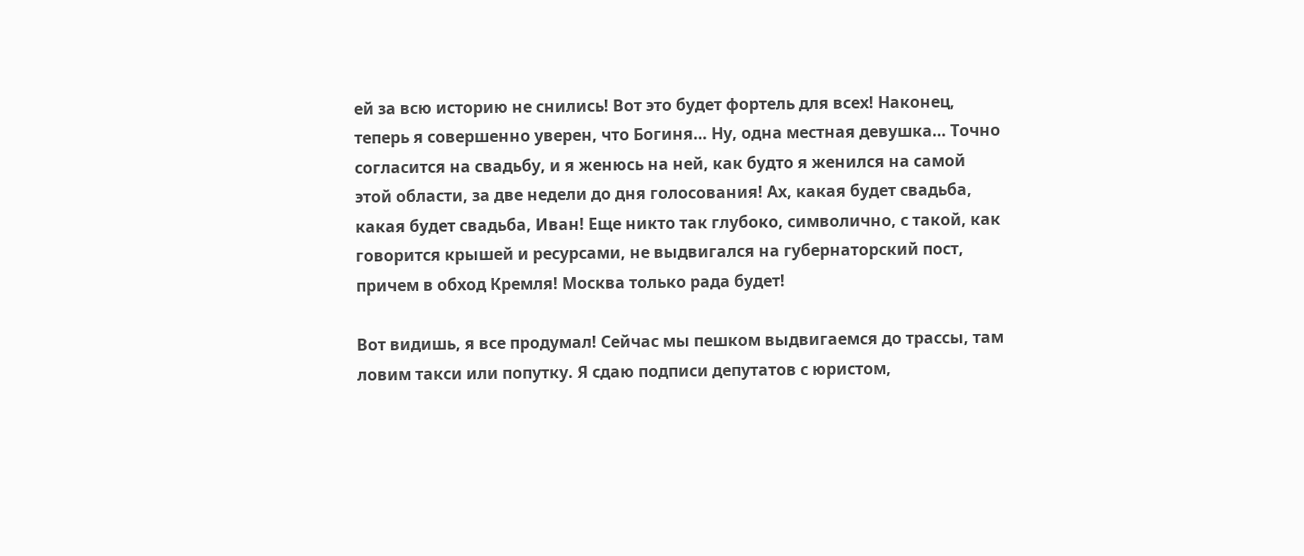ей за всю историю не снились! Вот это будет фортель для всех! Наконец, теперь я совершенно уверен, что Богиня… Ну, одна местная девушка… Точно согласится на свадьбу, и я женюсь на ней, как будто я женился на самой этой области, за две недели до дня голосования! Ах, какая будет свадьба, какая будет свадьба, Иван! Еще никто так глубоко, символично, с такой, как говорится крышей и ресурсами, не выдвигался на губернаторский пост, причем в обход Кремля! Москва только рада будет!

Вот видишь, я все продумал! Сейчас мы пешком выдвигаемся до трассы, там ловим такси или попутку. Я сдаю подписи депутатов с юристом,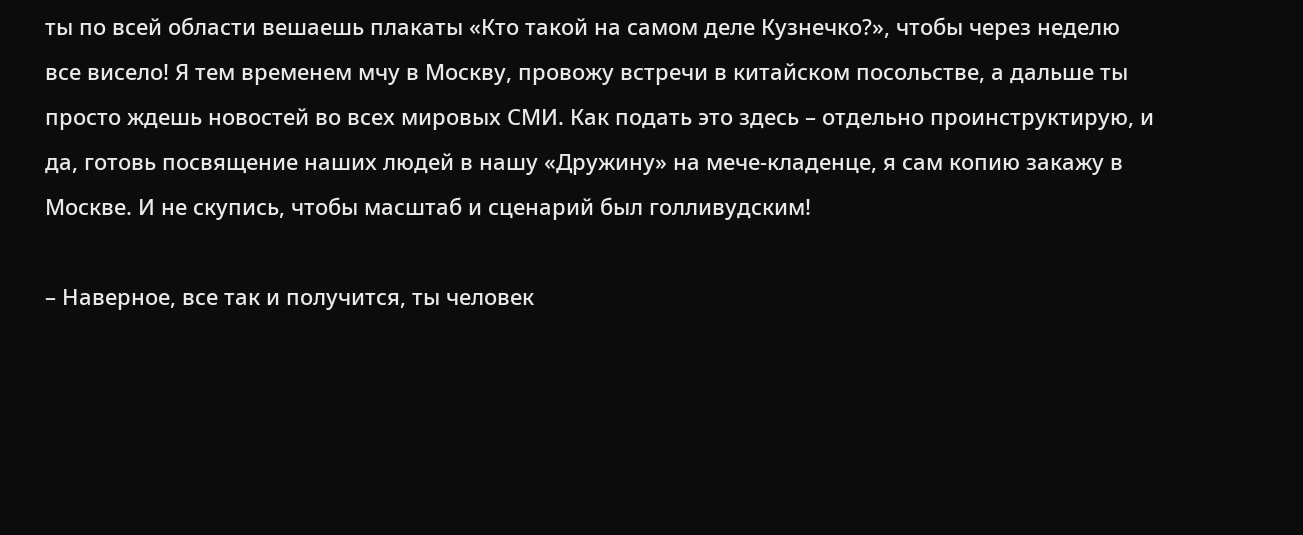ты по всей области вешаешь плакаты «Кто такой на самом деле Кузнечко?», чтобы через неделю все висело! Я тем временем мчу в Москву, провожу встречи в китайском посольстве, а дальше ты просто ждешь новостей во всех мировых СМИ. Как подать это здесь – отдельно проинструктирую, и да, готовь посвящение наших людей в нашу «Дружину» на мече-кладенце, я сам копию закажу в Москве. И не скупись, чтобы масштаб и сценарий был голливудским!

– Наверное, все так и получится, ты человек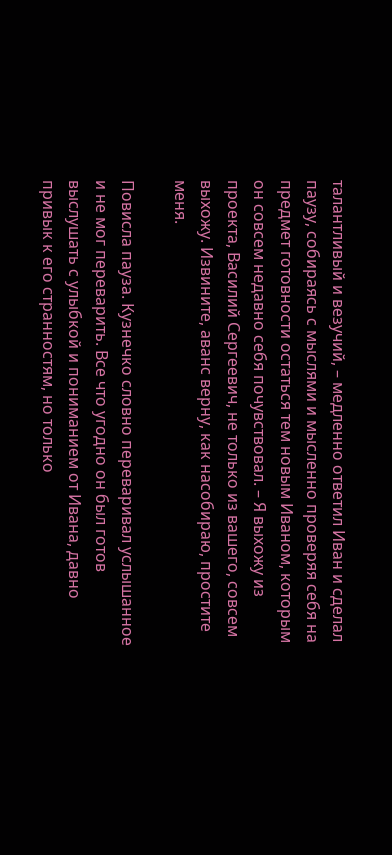талантливый и везучий, – медленно ответил Иван и сделал паузу, собираясь с мыслями и мысленно проверяя себя на предмет готовности остаться тем новым Иваном, которым он совсем недавно себя почувствовал. – Я выхожу из проекта, Василий Сергеевич, не только из вашего, совсем выхожу. Извините, аванс верну, как насобираю, простите меня.

Повисла пауза. Кузнечко словно переваривал услышанное и не мог переварить. Все что угодно он был готов выслушать с улыбкой и пониманием от Ивана, давно привык к его странностям, но только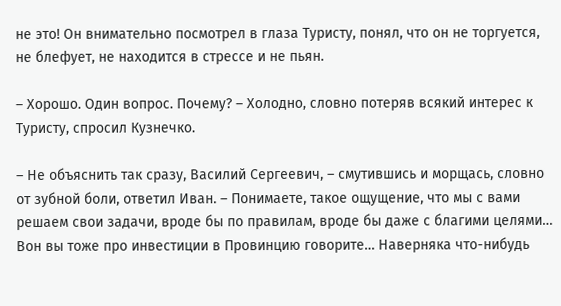не это! Он внимательно посмотрел в глаза Туристу, понял, что он не торгуется, не блефует, не находится в стрессе и не пьян.

– Хорошо. Один вопрос. Почему? – Холодно, словно потеряв всякий интерес к Туристу, спросил Кузнечко.

– Не объяснить так сразу, Василий Сергеевич, – смутившись и морщась, словно от зубной боли, ответил Иван. – Понимаете, такое ощущение, что мы с вами решаем свои задачи, вроде бы по правилам, вроде бы даже с благими целями… Вон вы тоже про инвестиции в Провинцию говорите… Наверняка что-нибудь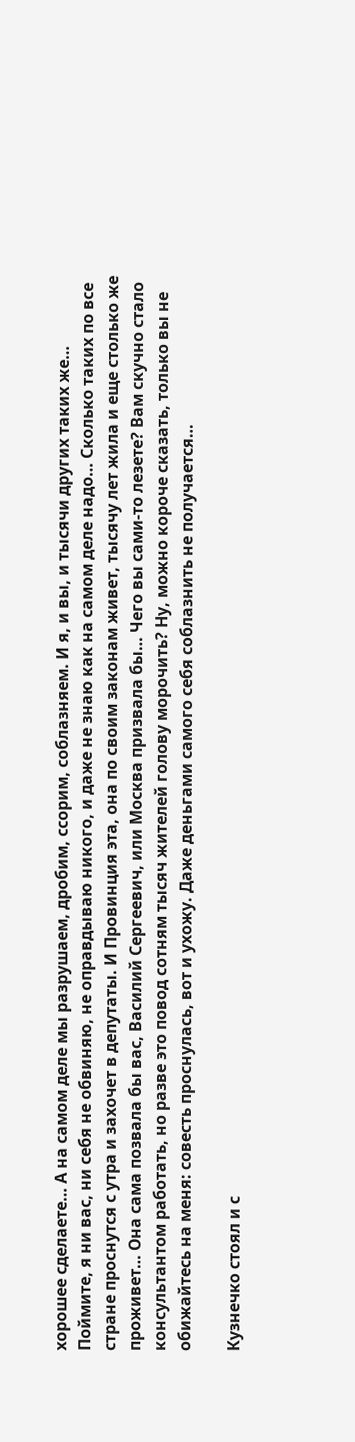хорошее сделаете… А на самом деле мы разрушаем, дробим, ссорим, соблазняем. И я, и вы, и тысячи других таких же… Поймите, я ни вас, ни себя не обвиняю, не оправдываю никого, и даже не знаю как на самом деле надо… Сколько таких по все стране проснутся с утра и захочет в депутаты. И Провинция эта, она по своим законам живет, тысячу лет жила и еще столько же проживет… Она сама позвала бы вас, Василий Сергеевич, или Москва призвала бы… Чего вы сами-то лезете? Вам скучно стало консультантом работать, но разве это повод сотням тысяч жителей голову морочить? Ну, можно короче сказать, только вы не обижайтесь на меня: совесть проснулась, вот и ухожу. Даже деньгами самого себя соблазнить не получается…

Кузнечко стоял и с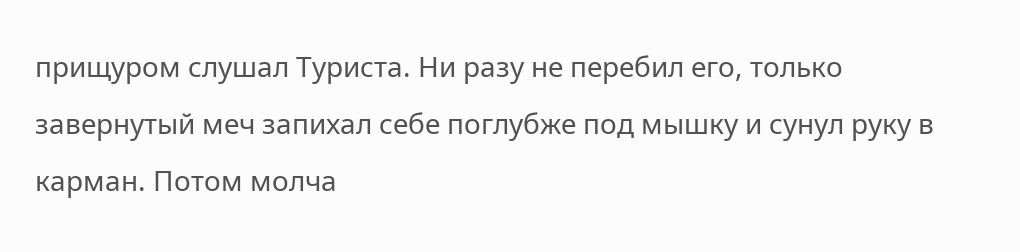прищуром слушал Туриста. Ни разу не перебил его, только завернутый меч запихал себе поглубже под мышку и сунул руку в карман. Потом молча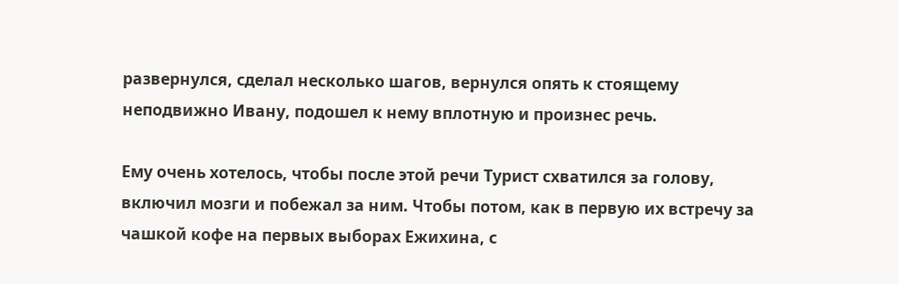развернулся, сделал несколько шагов, вернулся опять к стоящему неподвижно Ивану, подошел к нему вплотную и произнес речь.

Ему очень хотелось, чтобы после этой речи Турист схватился за голову, включил мозги и побежал за ним. Чтобы потом, как в первую их встречу за чашкой кофе на первых выборах Ежихина, с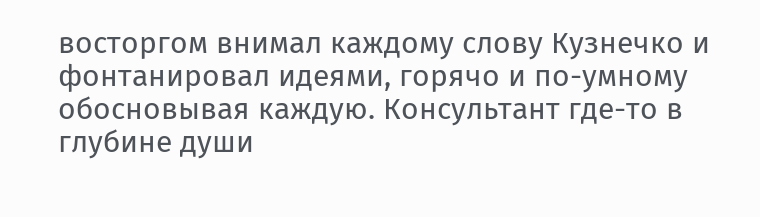восторгом внимал каждому слову Кузнечко и фонтанировал идеями, горячо и по-умному обосновывая каждую. Консультант где-то в глубине души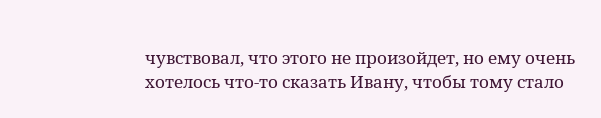чувствовал, что этого не произойдет, но ему очень хотелось что-то сказать Ивану, чтобы тому стало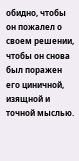обидно, чтобы он пожалел о своем решении, чтобы он снова был поражен его циничной, изящной и точной мыслью.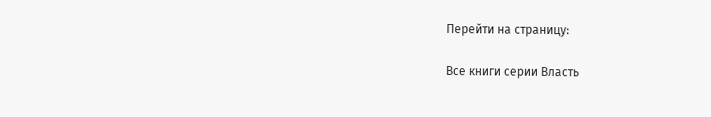Перейти на страницу:

Все книги серии Власть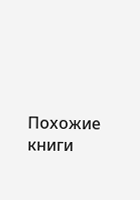Похожие книги